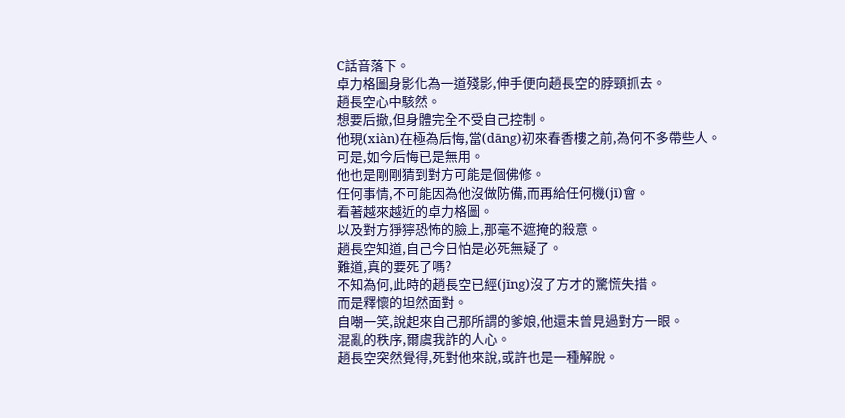C話音落下。
卓力格圖身影化為一道殘影,伸手便向趙長空的脖頸抓去。
趙長空心中駭然。
想要后撤,但身體完全不受自己控制。
他現(xiàn)在極為后悔,當(dāng)初來春香樓之前,為何不多帶些人。
可是,如今后悔已是無用。
他也是剛剛猜到對方可能是個佛修。
任何事情,不可能因為他沒做防備,而再給任何機(jī)會。
看著越來越近的卓力格圖。
以及對方猙獰恐怖的臉上,那毫不遮掩的殺意。
趙長空知道,自己今日怕是必死無疑了。
難道,真的要死了嗎?
不知為何,此時的趙長空已經(jīng)沒了方才的驚慌失措。
而是釋懷的坦然面對。
自嘲一笑,說起來自己那所謂的爹娘,他還未曾見過對方一眼。
混亂的秩序,爾虞我詐的人心。
趙長空突然覺得,死對他來說,或許也是一種解脫。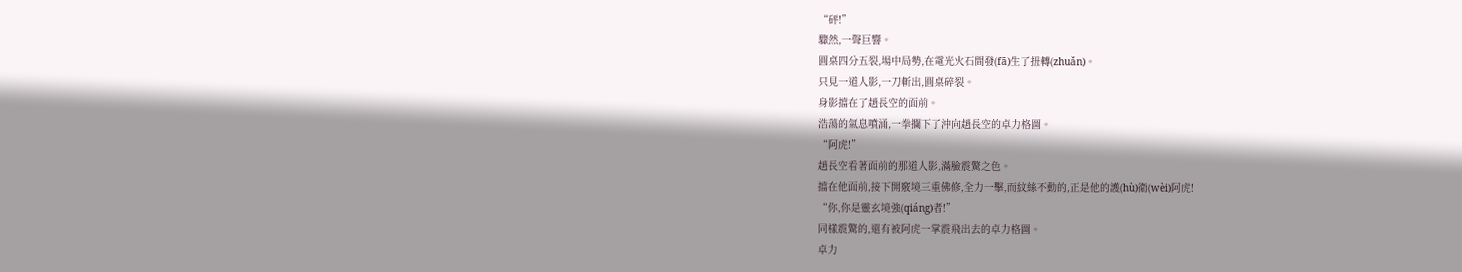“砰!”
驟然,一聲巨響。
圓桌四分五裂,場中局勢,在電光火石間發(fā)生了扭轉(zhuǎn)。
只見一道人影,一刀斬出,圓桌碎裂。
身影擋在了趙長空的面前。
浩蕩的氣息噴涌,一拳攔下了沖向趙長空的卓力格圖。
“阿虎!”
趙長空看著面前的那道人影,滿臉震驚之色。
擋在他面前,接下開竅境三重佛修,全力一擊,而紋絲不動的,正是他的護(hù)衛(wèi)阿虎!
“你,你是靈玄境強(qiáng)者!”
同樣震驚的,還有被阿虎一掌震飛出去的卓力格圖。
卓力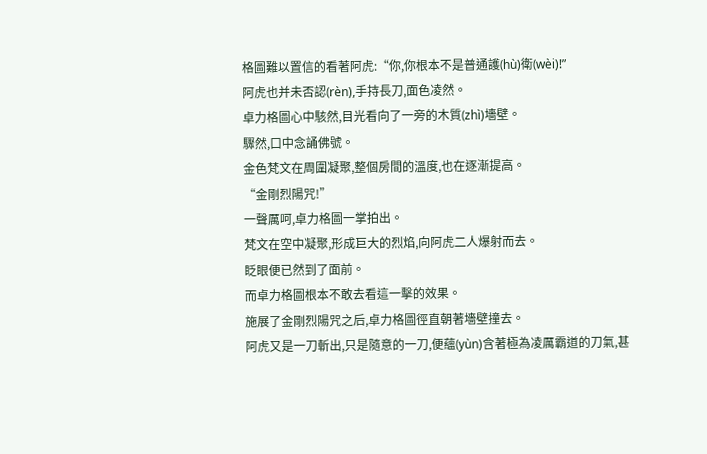格圖難以置信的看著阿虎:“你,你根本不是普通護(hù)衛(wèi)!”
阿虎也并未否認(rèn),手持長刀,面色凌然。
卓力格圖心中駭然,目光看向了一旁的木質(zhì)墻壁。
驟然,口中念誦佛號。
金色梵文在周圍凝聚,整個房間的溫度,也在逐漸提高。
“金剛烈陽咒!”
一聲厲呵,卓力格圖一掌拍出。
梵文在空中凝聚,形成巨大的烈焰,向阿虎二人爆射而去。
眨眼便已然到了面前。
而卓力格圖根本不敢去看這一擊的效果。
施展了金剛烈陽咒之后,卓力格圖徑直朝著墻壁撞去。
阿虎又是一刀斬出,只是隨意的一刀,便蘊(yùn)含著極為凌厲霸道的刀氣,甚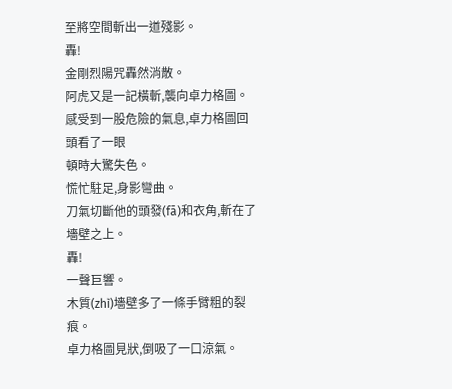至將空間斬出一道殘影。
轟!
金剛烈陽咒轟然消散。
阿虎又是一記橫斬,襲向卓力格圖。
感受到一股危險的氣息,卓力格圖回頭看了一眼
頓時大驚失色。
慌忙駐足,身影彎曲。
刀氣切斷他的頭發(fā)和衣角,斬在了墻壁之上。
轟!
一聲巨響。
木質(zhì)墻壁多了一條手臂粗的裂痕。
卓力格圖見狀,倒吸了一口涼氣。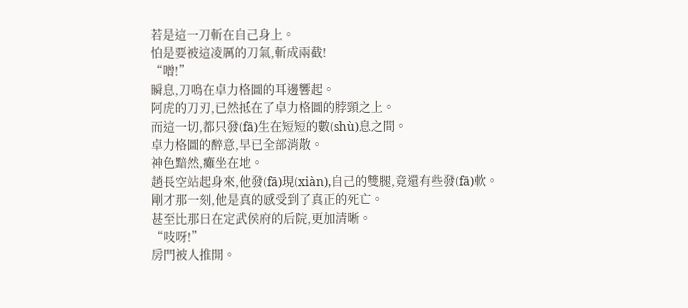若是這一刀斬在自己身上。
怕是要被這凌厲的刀氣,斬成兩截!
“噌!”
瞬息,刀鳴在卓力格圖的耳邊響起。
阿虎的刀刃,已然抵在了卓力格圖的脖頸之上。
而這一切,都只發(fā)生在短短的數(shù)息之間。
卓力格圖的醉意,早已全部消散。
神色黯然,癱坐在地。
趙長空站起身來,他發(fā)現(xiàn),自己的雙腿,竟還有些發(fā)軟。
剛才那一刻,他是真的感受到了真正的死亡。
甚至比那日在定武侯府的后院,更加清晰。
“吱呀!”
房門被人推開。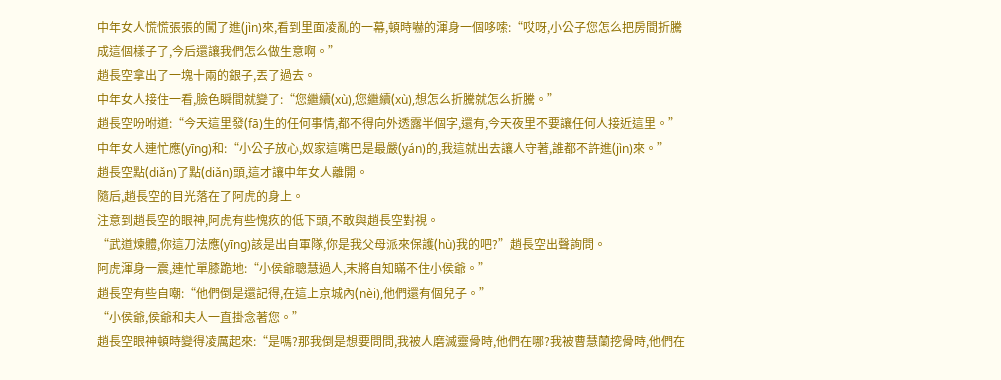中年女人慌慌張張的闖了進(jìn)來,看到里面凌亂的一幕,頓時嚇的渾身一個哆嗦:“哎呀,小公子您怎么把房間折騰成這個樣子了,今后還讓我們怎么做生意啊。”
趙長空拿出了一塊十兩的銀子,丟了過去。
中年女人接住一看,臉色瞬間就變了:“您繼續(xù),您繼續(xù),想怎么折騰就怎么折騰。”
趙長空吩咐道:“今天這里發(fā)生的任何事情,都不得向外透露半個字,還有,今天夜里不要讓任何人接近這里。”
中年女人連忙應(yīng)和:“小公子放心,奴家這嘴巴是最嚴(yán)的,我這就出去讓人守著,誰都不許進(jìn)來。”
趙長空點(diǎn)了點(diǎn)頭,這才讓中年女人離開。
隨后,趙長空的目光落在了阿虎的身上。
注意到趙長空的眼神,阿虎有些愧疚的低下頭,不敢與趙長空對視。
“武道煉體,你這刀法應(yīng)該是出自軍隊,你是我父母派來保護(hù)我的吧?”趙長空出聲詢問。
阿虎渾身一震,連忙單膝跪地:“小侯爺聰慧過人,末將自知瞞不住小侯爺。”
趙長空有些自嘲:“他們倒是還記得,在這上京城內(nèi),他們還有個兒子。”
“小侯爺,侯爺和夫人一直掛念著您。”
趙長空眼神頓時變得凌厲起來:“是嗎?那我倒是想要問問,我被人磨滅靈骨時,他們在哪?我被曹慧蘭挖骨時,他們在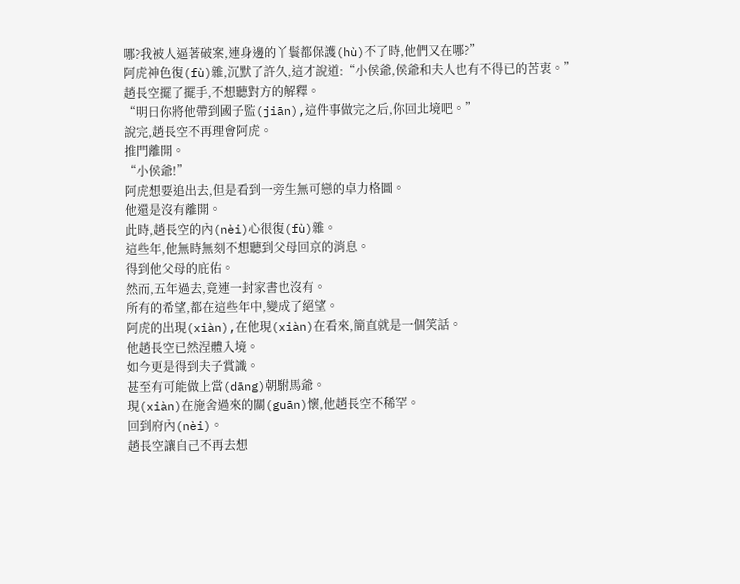哪?我被人逼著破案,連身邊的丫鬟都保護(hù)不了時,他們又在哪?”
阿虎神色復(fù)雜,沉默了許久,這才說道:“小侯爺,侯爺和夫人也有不得已的苦衷。”
趙長空擺了擺手,不想聽對方的解釋。
“明日你將他帶到國子監(jiān),這件事做完之后,你回北境吧。”
說完,趙長空不再理會阿虎。
推門離開。
“小侯爺!”
阿虎想要追出去,但是看到一旁生無可戀的卓力格圖。
他還是沒有離開。
此時,趙長空的內(nèi)心很復(fù)雜。
這些年,他無時無刻不想聽到父母回京的消息。
得到他父母的庇佑。
然而,五年過去,竟連一封家書也沒有。
所有的希望,都在這些年中,變成了絕望。
阿虎的出現(xiàn),在他現(xiàn)在看來,簡直就是一個笑話。
他趙長空已然涅體入境。
如今更是得到夫子賞識。
甚至有可能做上當(dāng)朝駙馬爺。
現(xiàn)在施舍過來的關(guān)懷,他趙長空不稀罕。
回到府內(nèi)。
趙長空讓自己不再去想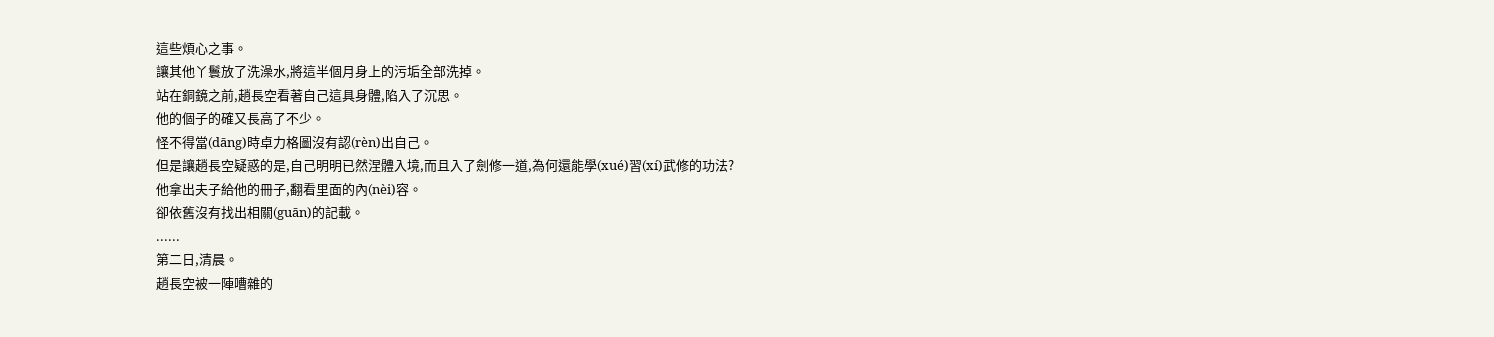這些煩心之事。
讓其他丫鬟放了洗澡水,將這半個月身上的污垢全部洗掉。
站在銅鏡之前,趙長空看著自己這具身體,陷入了沉思。
他的個子的確又長高了不少。
怪不得當(dāng)時卓力格圖沒有認(rèn)出自己。
但是讓趙長空疑惑的是,自己明明已然涅體入境,而且入了劍修一道,為何還能學(xué)習(xí)武修的功法?
他拿出夫子給他的冊子,翻看里面的內(nèi)容。
卻依舊沒有找出相關(guān)的記載。
......
第二日,清晨。
趙長空被一陣嘈雜的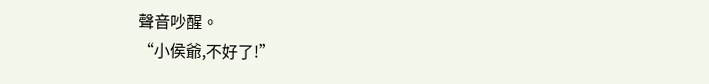聲音吵醒。
“小侯爺,不好了!”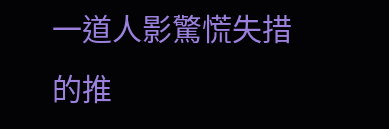一道人影驚慌失措的推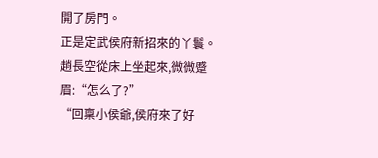開了房門。
正是定武侯府新招來的丫鬟。
趙長空從床上坐起來,微微蹙眉:“怎么了?”
“回稟小侯爺,侯府來了好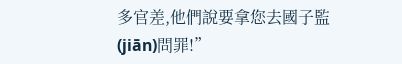多官差,他們說要拿您去國子監(jiān)問罪!”